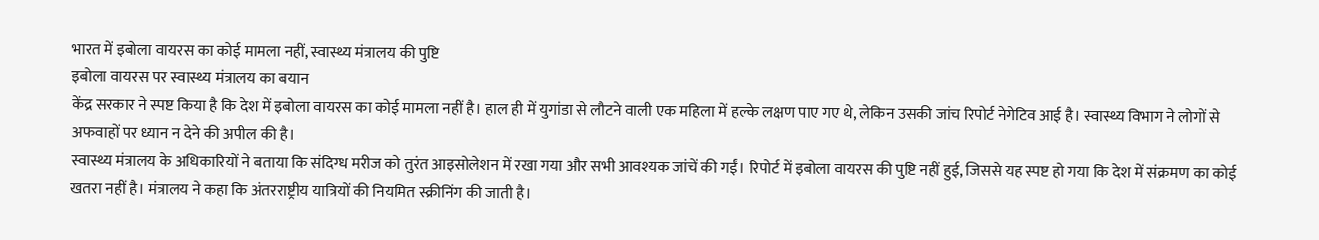भारत में इबोला वायरस का कोई मामला नहीं, स्वास्थ्य मंत्रालय की पुष्टि
इबोला वायरस पर स्वास्थ्य मंत्रालय का बयान
केंद्र सरकार ने स्पष्ट किया है कि देश में इबोला वायरस का कोई मामला नहीं है। हाल ही में युगांडा से लौटने वाली एक महिला में हल्के लक्षण पाए गए थे, लेकिन उसकी जांच रिपोर्ट नेगेटिव आई है। स्वास्थ्य विभाग ने लोगों से अफवाहों पर ध्यान न देने की अपील की है।
स्वास्थ्य मंत्रालय के अधिकारियों ने बताया कि संदिग्ध मरीज को तुरंत आइसोलेशन में रखा गया और सभी आवश्यक जांचें की गईं। रिपोर्ट में इबोला वायरस की पुष्टि नहीं हुई, जिससे यह स्पष्ट हो गया कि देश में संक्रमण का कोई खतरा नहीं है। मंत्रालय ने कहा कि अंतरराष्ट्रीय यात्रियों की नियमित स्क्रीनिंग की जाती है।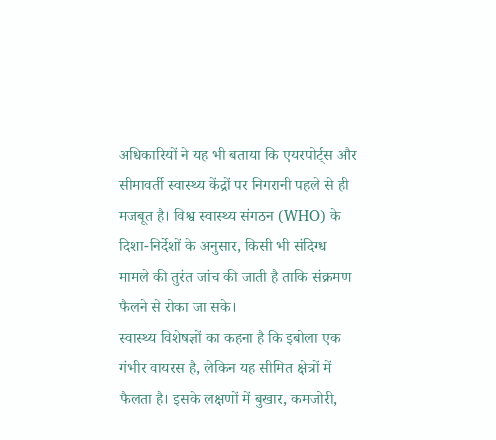अधिकारियों ने यह भी बताया कि एयरपोर्ट्स और सीमावर्ती स्वास्थ्य केंद्रों पर निगरानी पहले से ही मजबूत है। विश्व स्वास्थ्य संगठन (WHO) के दिशा-निर्देशों के अनुसार, किसी भी संदिग्ध मामले की तुरंत जांच की जाती है ताकि संक्रमण फैलने से रोका जा सके।
स्वास्थ्य विशेषज्ञों का कहना है कि इबोला एक गंभीर वायरस है, लेकिन यह सीमित क्षेत्रों में फैलता है। इसके लक्षणों में बुखार, कमजोरी,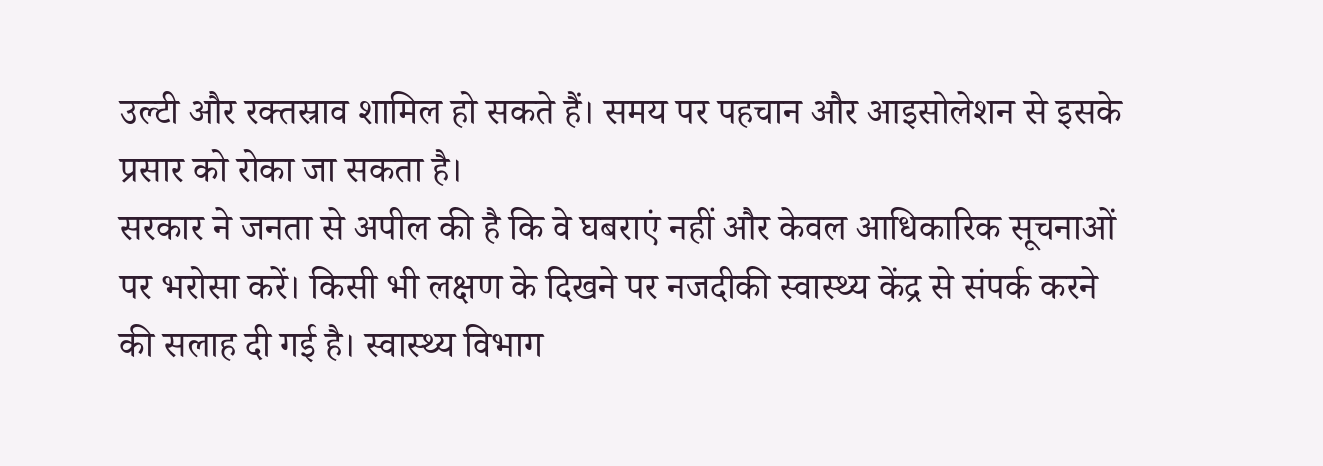उल्टी और रक्तस्राव शामिल हो सकते हैं। समय पर पहचान और आइसोलेशन से इसके प्रसार को रोका जा सकता है।
सरकार ने जनता से अपील की है कि वे घबराएं नहीं और केवल आधिकारिक सूचनाओं पर भरोसा करें। किसी भी लक्षण के दिखने पर नजदीकी स्वास्थ्य केंद्र से संपर्क करने की सलाह दी गई है। स्वास्थ्य विभाग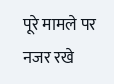पूरे मामले पर नजर रखे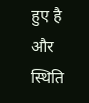हुए है और स्थिति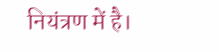नियंत्रण में है।